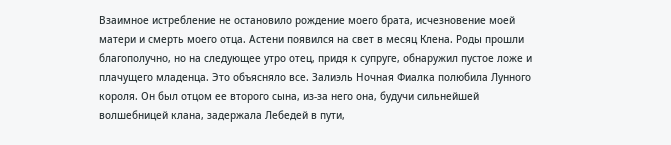Взаимное истребление не остановило рождение моего брата, исчезновение моей матери и смерть моего отца. Астени появился на свет в месяц Клена. Роды прошли благополучно, но на следующее утро отец, придя к супруге, обнаружил пустое ложе и плачущего младенца. Это объясняло все. Залиэль Ночная Фиалка полюбила Лунного короля. Он был отцом ее второго сына, из-за него она, будучи сильнейшей волшебницей клана, задержала Лебедей в пути,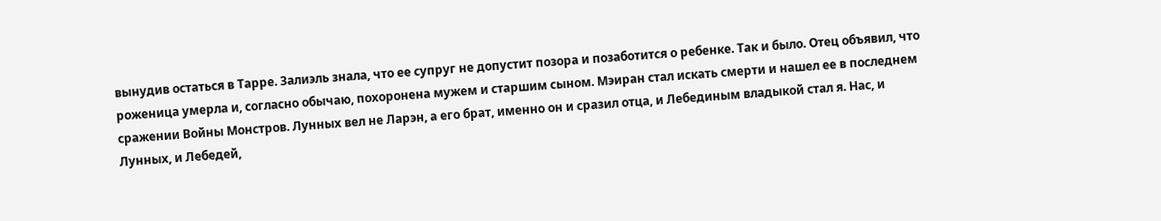вынудив остаться в Тарре. Залиэль знала, что ее супруг не допустит позора и позаботится о ребенке. Так и было. Отец объявил, что роженица умерла и, согласно обычаю, похоронена мужем и старшим сыном. Мэиран стал искать смерти и нашел ее в последнем сражении Войны Монстров. Лунных вел не Ларэн, а его брат, именно он и сразил отца, и Лебединым владыкой стал я. Нас, и Лунных, и Лебедей,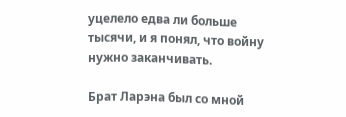уцелело едва ли больше тысячи, и я понял, что войну нужно заканчивать.

Брат Ларэна был со мной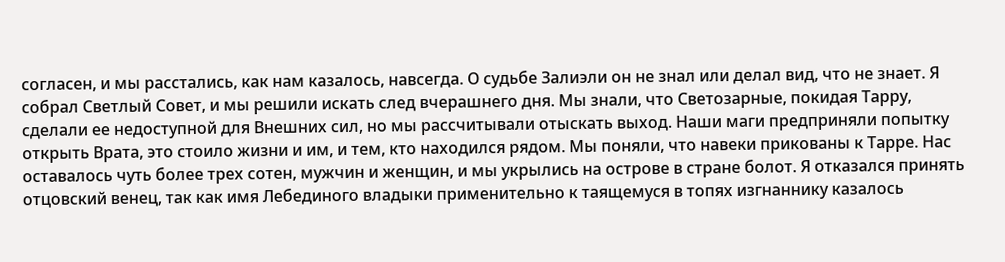согласен, и мы расстались, как нам казалось, навсегда. О судьбе Залиэли он не знал или делал вид, что не знает. Я собрал Светлый Совет, и мы решили искать след вчерашнего дня. Мы знали, что Светозарные, покидая Тарру, сделали ее недоступной для Внешних сил, но мы рассчитывали отыскать выход. Наши маги предприняли попытку открыть Врата, это стоило жизни и им, и тем, кто находился рядом. Мы поняли, что навеки прикованы к Тарре. Нас оставалось чуть более трех сотен, мужчин и женщин, и мы укрылись на острове в стране болот. Я отказался принять отцовский венец, так как имя Лебединого владыки применительно к таящемуся в топях изгнаннику казалось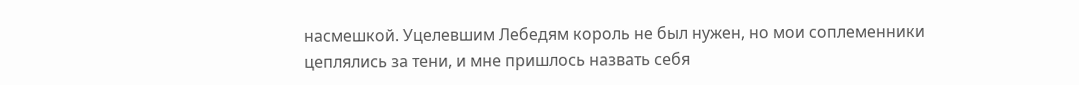насмешкой. Уцелевшим Лебедям король не был нужен, но мои соплеменники цеплялись за тени, и мне пришлось назвать себя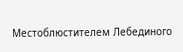Местоблюстителем Лебединого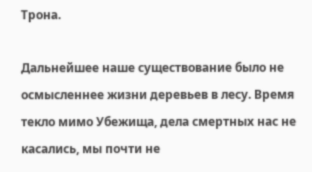Трона.

Дальнейшее наше существование было не осмысленнее жизни деревьев в лесу. Время текло мимо Убежища, дела смертных нас не касались, мы почти не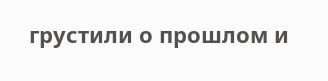грустили о прошлом и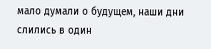мало думали о будущем, наши дни слились в один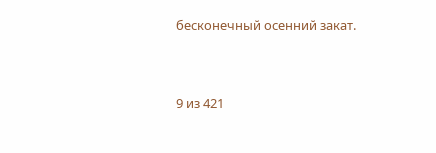бесконечный осенний закат.



9 из 421